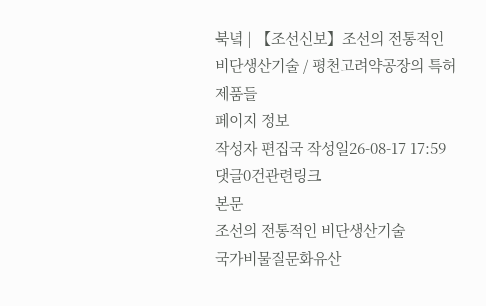북녘 | 【조선신보】조선의 전통적인 비단생산기술 / 평천고려약공장의 특허제품들
페이지 정보
작성자 편집국 작성일26-08-17 17:59 댓글0건관련링크
본문
조선의 전통적인 비단생산기술
국가비물질문화유산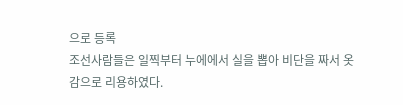으로 등록
조선사람들은 일찍부터 누에에서 실을 뽑아 비단을 짜서 옷감으로 리용하였다.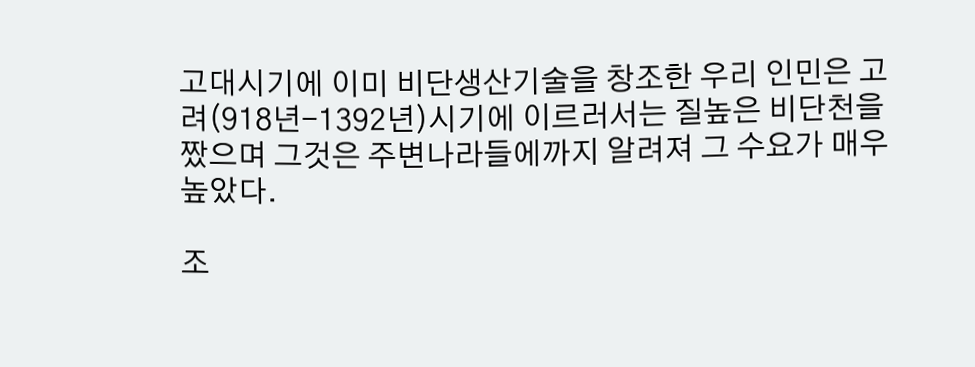고대시기에 이미 비단생산기술을 창조한 우리 인민은 고려(918년-1392년)시기에 이르러서는 질높은 비단천을 짰으며 그것은 주변나라들에까지 알려져 그 수요가 매우 높았다.

조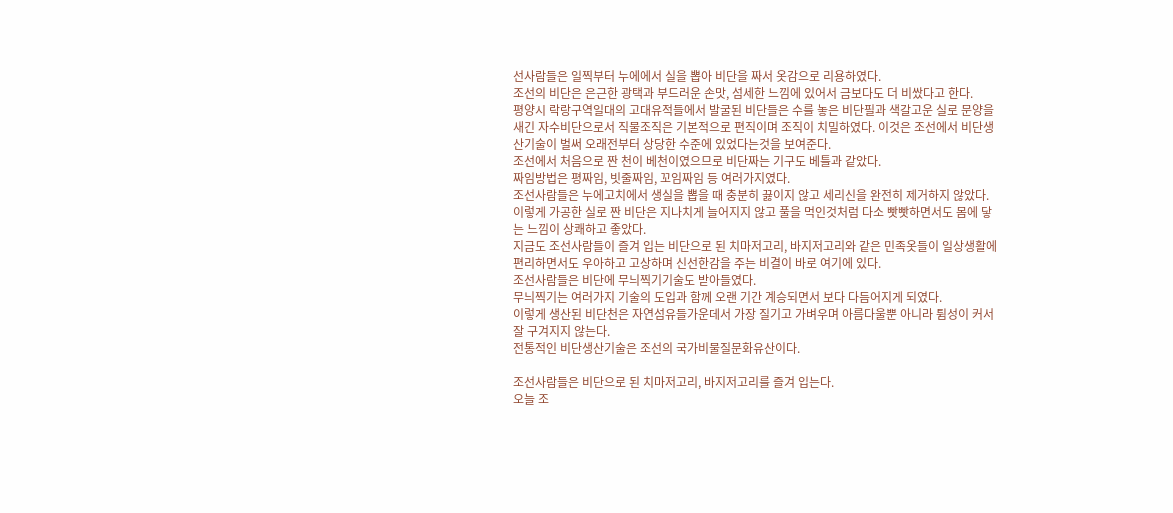선사람들은 일찍부터 누에에서 실을 뽑아 비단을 짜서 옷감으로 리용하였다.
조선의 비단은 은근한 광택과 부드러운 손맛, 섬세한 느낌에 있어서 금보다도 더 비쌌다고 한다.
평양시 락랑구역일대의 고대유적들에서 발굴된 비단들은 수를 놓은 비단필과 색갈고운 실로 문양을 새긴 자수비단으로서 직물조직은 기본적으로 편직이며 조직이 치밀하였다. 이것은 조선에서 비단생산기술이 벌써 오래전부터 상당한 수준에 있었다는것을 보여준다.
조선에서 처음으로 짠 천이 베천이였으므로 비단짜는 기구도 베틀과 같았다.
짜임방법은 평짜임, 빗줄짜임, 꼬임짜임 등 여러가지였다.
조선사람들은 누에고치에서 생실을 뽑을 때 충분히 끓이지 않고 세리신을 완전히 제거하지 않았다. 이렇게 가공한 실로 짠 비단은 지나치게 늘어지지 않고 풀을 먹인것처럼 다소 빳빳하면서도 몸에 닿는 느낌이 상쾌하고 좋았다.
지금도 조선사람들이 즐겨 입는 비단으로 된 치마저고리, 바지저고리와 같은 민족옷들이 일상생활에 편리하면서도 우아하고 고상하며 신선한감을 주는 비결이 바로 여기에 있다.
조선사람들은 비단에 무늬찍기기술도 받아들였다.
무늬찍기는 여러가지 기술의 도입과 함께 오랜 기간 계승되면서 보다 다듬어지게 되였다.
이렇게 생산된 비단천은 자연섬유들가운데서 가장 질기고 가벼우며 아름다울뿐 아니라 튐성이 커서 잘 구겨지지 않는다.
전통적인 비단생산기술은 조선의 국가비물질문화유산이다.

조선사람들은 비단으로 된 치마저고리, 바지저고리를 즐겨 입는다.
오늘 조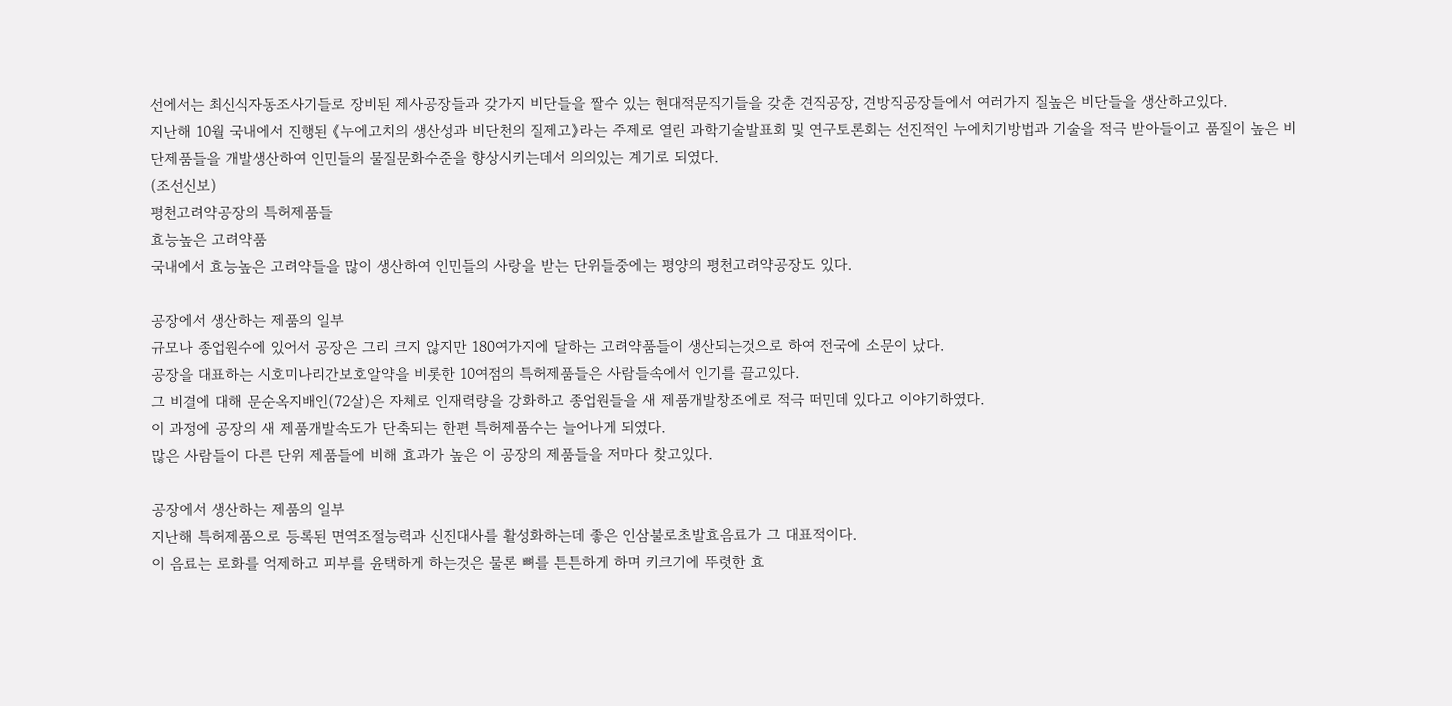선에서는 최신식자동조사기들로 장비된 제사공장들과 갖가지 비단들을 짤수 있는 현대적문직기들을 갖춘 견직공장, 견방직공장들에서 여러가지 질높은 비단들을 생산하고있다.
지난해 10월 국내에서 진행된 《누에고치의 생산성과 비단천의 질제고》라는 주제로 열린 과학기술발표회 및 연구토론회는 선진적인 누에치기방법과 기술을 적극 받아들이고 품질이 높은 비단제품들을 개발생산하여 인민들의 물질문화수준을 향상시키는데서 의의있는 계기로 되였다.
(조선신보)
평천고려약공장의 특허제품들
효능높은 고려약품
국내에서 효능높은 고려약들을 많이 생산하여 인민들의 사랑을 받는 단위들중에는 평양의 평천고려약공장도 있다.

공장에서 생산하는 제품의 일부
규모나 종업원수에 있어서 공장은 그리 크지 않지만 180여가지에 달하는 고려약품들이 생산되는것으로 하여 전국에 소문이 났다.
공장을 대표하는 시호미나리간보호알약을 비롯한 10여점의 특허제품들은 사람들속에서 인기를 끌고있다.
그 비결에 대해 문순옥지배인(72살)은 자체로 인재력량을 강화하고 종업원들을 새 제품개발창조에로 적극 떠민데 있다고 이야기하였다.
이 과정에 공장의 새 제품개발속도가 단축되는 한편 특허제품수는 늘어나게 되였다.
많은 사람들이 다른 단위 제품들에 비해 효과가 높은 이 공장의 제품들을 저마다 찾고있다.

공장에서 생산하는 제품의 일부
지난해 특허제품으로 등록된 면역조절능력과 신진대사를 활성화하는데 좋은 인삼불로초발효음료가 그 대표적이다.
이 음료는 로화를 억제하고 피부를 윤택하게 하는것은 물론 뼈를 튼튼하게 하며 키크기에 뚜렷한 효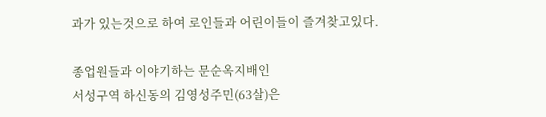과가 있는것으로 하여 로인들과 어린이들이 즐겨찾고있다.

종업원들과 이야기하는 문순옥지배인
서성구역 하신동의 김영성주민(63살)은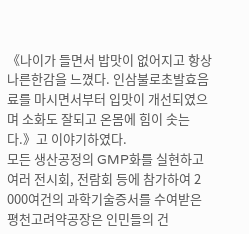《나이가 들면서 밥맛이 없어지고 항상 나른한감을 느꼈다. 인삼불로초발효음료를 마시면서부터 입맛이 개선되였으며 소화도 잘되고 온몸에 힘이 솟는다.》고 이야기하였다.
모든 생산공정의 GMP화를 실현하고 여러 전시회, 전람회 등에 참가하여 2 000여건의 과학기술증서를 수여받은 평천고려약공장은 인민들의 건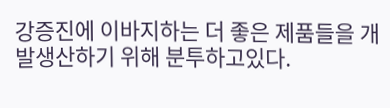강증진에 이바지하는 더 좋은 제품들을 개발생산하기 위해 분투하고있다.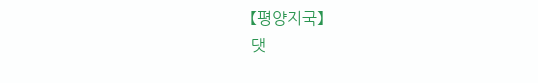【평양지국】
댓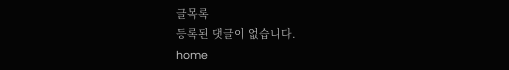글목록
등록된 댓글이 없습니다.
home